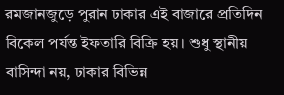রমজানজুড়ে পুরান ঢাকার এই বাজারে প্রতিদিন বিকেল পর্যন্ত ইফতারি বিক্রি হয়। শুধু স্থানীয় বাসিন্দা নয়, ঢাকার বিভিন্ন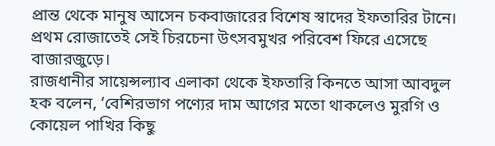প্রান্ত থেকে মানুষ আসেন চকবাজারের বিশেষ স্বাদের ইফতারির টানে। প্রথম রোজাতেই সেই চিরচেনা উৎসবমুখর পরিবেশ ফিরে এসেছে বাজারজুড়ে।
রাজধানীর সায়েন্সল্যাব এলাকা থেকে ইফতারি কিনতে আসা আবদুল হক বলেন, ‘বেশিরভাগ পণ্যের দাম আগের মতো থাকলেও মুরগি ও কোয়েল পাখির কিছু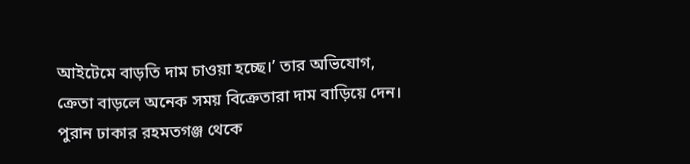আইটেমে বাড়তি দাম চাওয়া হচ্ছে।’ তার অভিযোগ, ক্রেতা বাড়লে অনেক সময় বিক্রেতারা দাম বাড়িয়ে দেন।
পুরান ঢাকার রহমতগঞ্জ থেকে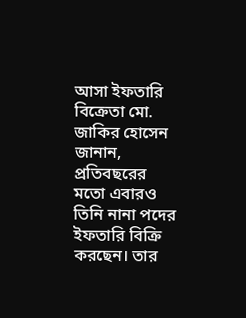আসা ইফতারি বিক্রেতা মো. জাকির হোসেন জানান, প্রতিবছরের মতো এবারও তিনি নানা পদের ইফতারি বিক্রি করছেন। তার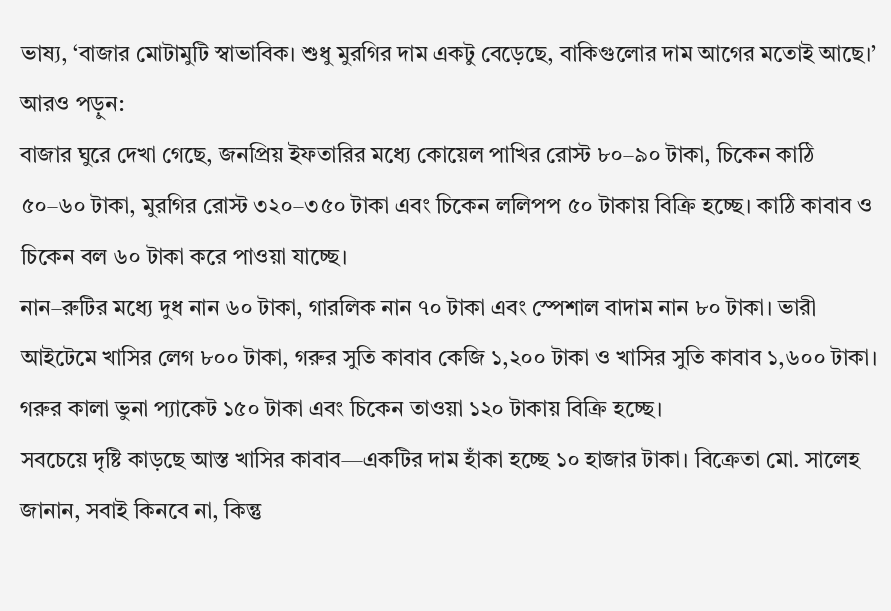ভাষ্য, ‘বাজার মোটামুটি স্বাভাবিক। শুধু মুরগির দাম একটু বেড়েছে, বাকিগুলোর দাম আগের মতোই আছে।’
আরও পড়ুন:
বাজার ঘুরে দেখা গেছে, জনপ্রিয় ইফতারির মধ্যে কোয়েল পাখির রোস্ট ৮০–৯০ টাকা, চিকেন কাঠি ৫০–৬০ টাকা, মুরগির রোস্ট ৩২০–৩৫০ টাকা এবং চিকেন ললিপপ ৫০ টাকায় বিক্রি হচ্ছে। কাঠি কাবাব ও চিকেন বল ৬০ টাকা করে পাওয়া যাচ্ছে।
নান–রুটির মধ্যে দুধ নান ৬০ টাকা, গারলিক নান ৭০ টাকা এবং স্পেশাল বাদাম নান ৮০ টাকা। ভারী আইটেমে খাসির লেগ ৮০০ টাকা, গরুর সুতি কাবাব কেজি ১,২০০ টাকা ও খাসির সুতি কাবাব ১,৬০০ টাকা। গরুর কালা ভুনা প্যাকেট ১৫০ টাকা এবং চিকেন তাওয়া ১২০ টাকায় বিক্রি হচ্ছে।
সবচেয়ে দৃষ্টি কাড়ছে আস্ত খাসির কাবাব—একটির দাম হাঁকা হচ্ছে ১০ হাজার টাকা। বিক্রেতা মো. সালেহ জানান, সবাই কিনবে না, কিন্তু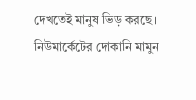দেখতেই মানুষ ভিড় করছে।
নিউমার্কেটের দোকানি মামুন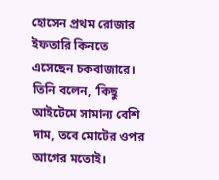হোসেন প্রথম রোজার ইফতারি কিনতে এসেছেন চকবাজারে। তিনি বলেন, ‘কিছু আইটেমে সামান্য বেশি দাম, তবে মোটের ওপর আগের মতোই।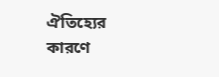ঐতিহ্যের কারণে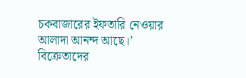চকবাজারের ইফতারি নেওয়ার আলাদা আনন্দ আছে।’
বিক্রেতাদের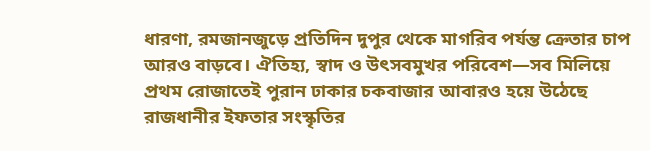ধারণা, রমজানজুড়ে প্রতিদিন দুপুর থেকে মাগরিব পর্যন্ত ক্রেতার চাপ আরও বাড়বে। ঐতিহ্য, স্বাদ ও উৎসবমুখর পরিবেশ—সব মিলিয়ে প্রথম রোজাতেই পুরান ঢাকার চকবাজার আবারও হয়ে উঠেছে রাজধানীর ইফতার সংস্কৃতির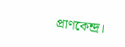প্রাণকেন্দ্র।